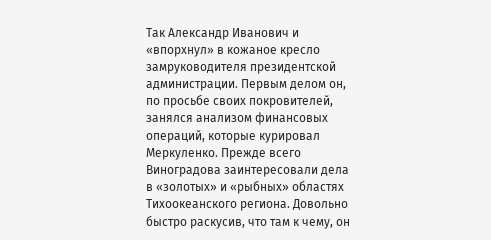Так Александр Иванович и «впорхнул» в кожаное кресло замруководителя президентской администрации. Первым делом он, по просьбе своих покровителей, занялся анализом финансовых операций, которые курировал Меркуленко. Прежде всего Виноградова заинтересовали дела в «золотых» и «рыбных» областях Тихоокеанского региона. Довольно быстро раскусив, что там к чему, он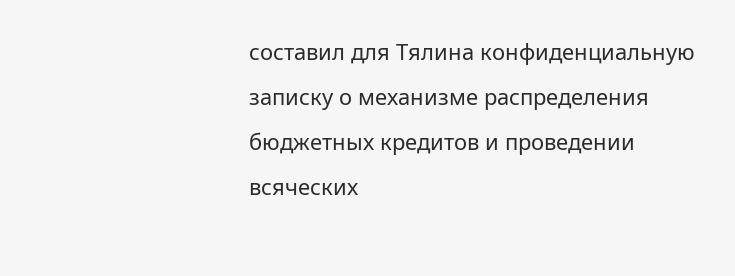составил для Тялина конфиденциальную записку о механизме распределения бюджетных кредитов и проведении всяческих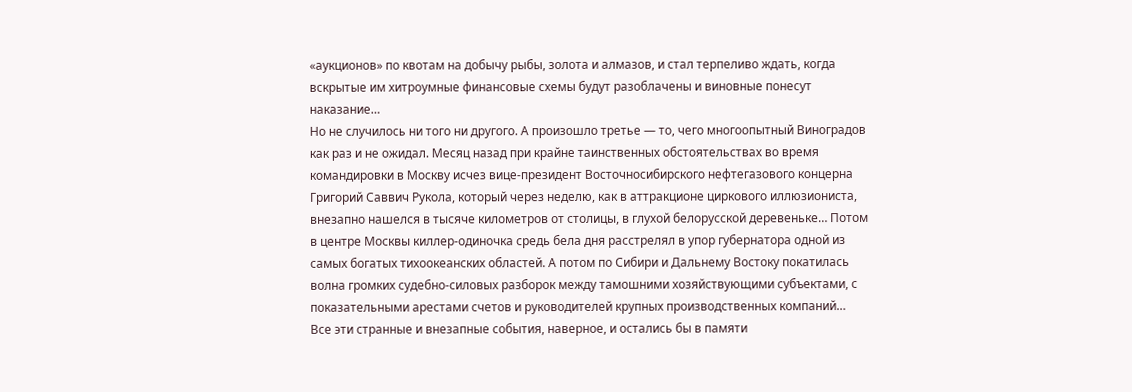«аукционов» по квотам на добычу рыбы, золота и алмазов, и стал терпеливо ждать, когда вскрытые им хитроумные финансовые схемы будут разоблачены и виновные понесут наказание…
Но не случилось ни того ни другого. А произошло третье — то, чего многоопытный Виноградов как раз и не ожидал. Месяц назад при крайне таинственных обстоятельствах во время командировки в Москву исчез вице-президент Восточносибирского нефтегазового концерна Григорий Саввич Рукола, который через неделю, как в аттракционе циркового иллюзиониста, внезапно нашелся в тысяче километров от столицы, в глухой белорусской деревеньке… Потом в центре Москвы киллер-одиночка средь бела дня расстрелял в упор губернатора одной из самых богатых тихоокеанских областей. А потом по Сибири и Дальнему Востоку покатилась волна громких судебно-силовых разборок между тамошними хозяйствующими субъектами, с показательными арестами счетов и руководителей крупных производственных компаний…
Все эти странные и внезапные события, наверное, и остались бы в памяти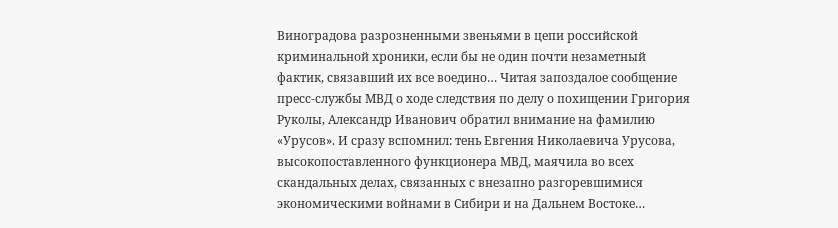Виноградова разрозненными звеньями в цепи российской криминальной хроники, если бы не один почти незаметный фактик, связавший их все воедино… Читая запоздалое сообщение пресс-службы МВД о ходе следствия по делу о похищении Григория Руколы, Александр Иванович обратил внимание на фамилию «Урусов». И сразу вспомнил: тень Евгения Николаевича Урусова, высокопоставленного функционера МВД, маячила во всех скандальных делах, связанных с внезапно разгоревшимися экономическими войнами в Сибири и на Дальнем Востоке…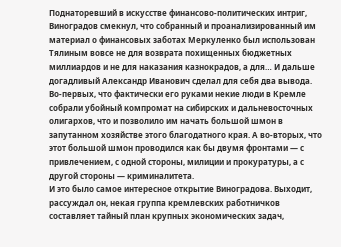Поднаторевший в искусстве финансово-политических интриг, Виноградов смекнул, что собранный и проанализированный им материал о финансовых заботах Меркуленко был использован Тялиным вовсе не для возврата похищенных бюджетных миллиардов и не для наказания казнокрадов, а для… И дальше догадливый Александр Иванович сделал для себя два вывода. Во-первых, что фактически его руками некие люди в Кремле собрали убойный компромат на сибирских и дальневосточных олигархов, что и позволило им начать большой шмон в запутанном хозяйстве этого благодатного края. А во-вторых, что этот большой шмон проводился как бы двумя фронтами — с привлечением, с одной стороны, милиции и прокуратуры, а с другой стороны — криминалитета.
И это было самое интересное открытие Виноградова. Выходит, рассуждал он, некая группа кремлевских работничков составляет тайный план крупных экономических задач,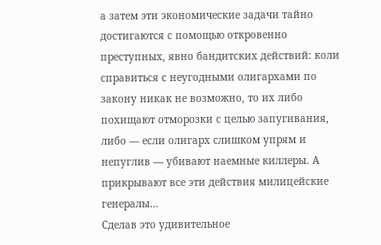а затем эти экономические задачи тайно достигаются с помощью откровенно преступных, явно бандитских действий: коли справиться с неугодными олигархами по закону никак не возможно, то их либо похищают отморозки с целью запугивания, либо — если олигарх слишком упрям и непуглив — убивают наемные киллеры. А прикрывают все эти действия милицейские генералы…
Сделав это удивительное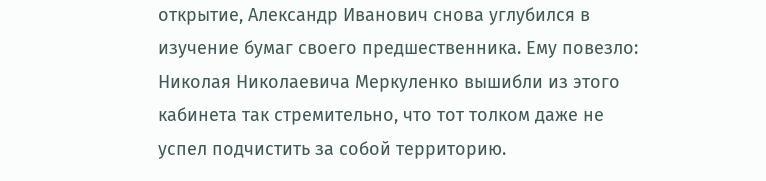открытие, Александр Иванович снова углубился в изучение бумаг своего предшественника. Ему повезло: Николая Николаевича Меркуленко вышибли из этого кабинета так стремительно, что тот толком даже не успел подчистить за собой территорию.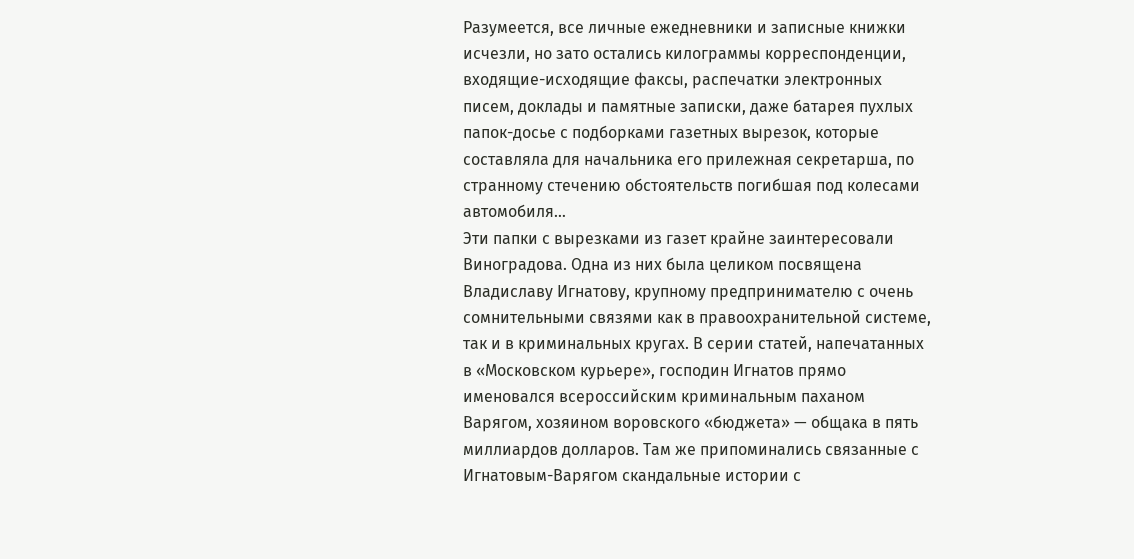Разумеется, все личные ежедневники и записные книжки исчезли, но зато остались килограммы корреспонденции, входящие-исходящие факсы, распечатки электронных писем, доклады и памятные записки, даже батарея пухлых папок-досье с подборками газетных вырезок, которые составляла для начальника его прилежная секретарша, по странному стечению обстоятельств погибшая под колесами автомобиля…
Эти папки с вырезками из газет крайне заинтересовали Виноградова. Одна из них была целиком посвящена Владиславу Игнатову, крупному предпринимателю с очень сомнительными связями как в правоохранительной системе, так и в криминальных кругах. В серии статей, напечатанных в «Московском курьере», господин Игнатов прямо именовался всероссийским криминальным паханом Варягом, хозяином воровского «бюджета» — общака в пять миллиардов долларов. Там же припоминались связанные с Игнатовым-Варягом скандальные истории с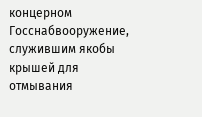концерном Госснабвооружение, служившим якобы крышей для отмывания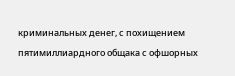криминальных денег, с похищением пятимиллиардного общака с офшорных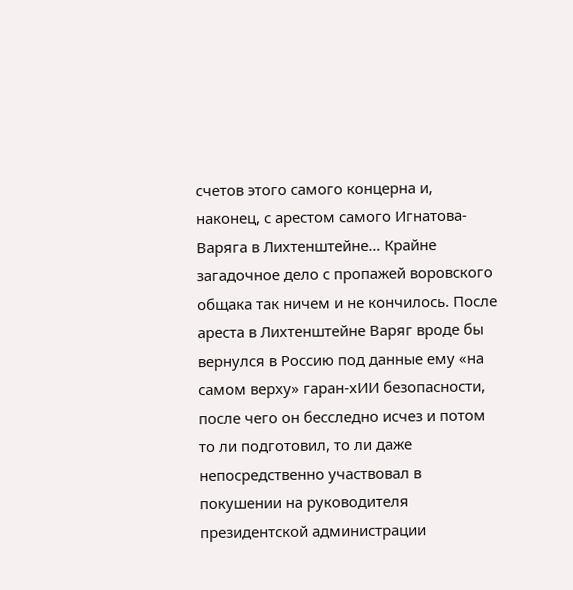счетов этого самого концерна и, наконец, с арестом самого Игнатова-Варяга в Лихтенштейне… Крайне загадочное дело с пропажей воровского общака так ничем и не кончилось. После ареста в Лихтенштейне Варяг вроде бы вернулся в Россию под данные ему «на самом верху» гаран-хИИ безопасности, после чего он бесследно исчез и потом то ли подготовил, то ли даже непосредственно участвовал в покушении на руководителя президентской администрации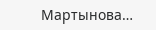Мартынова…